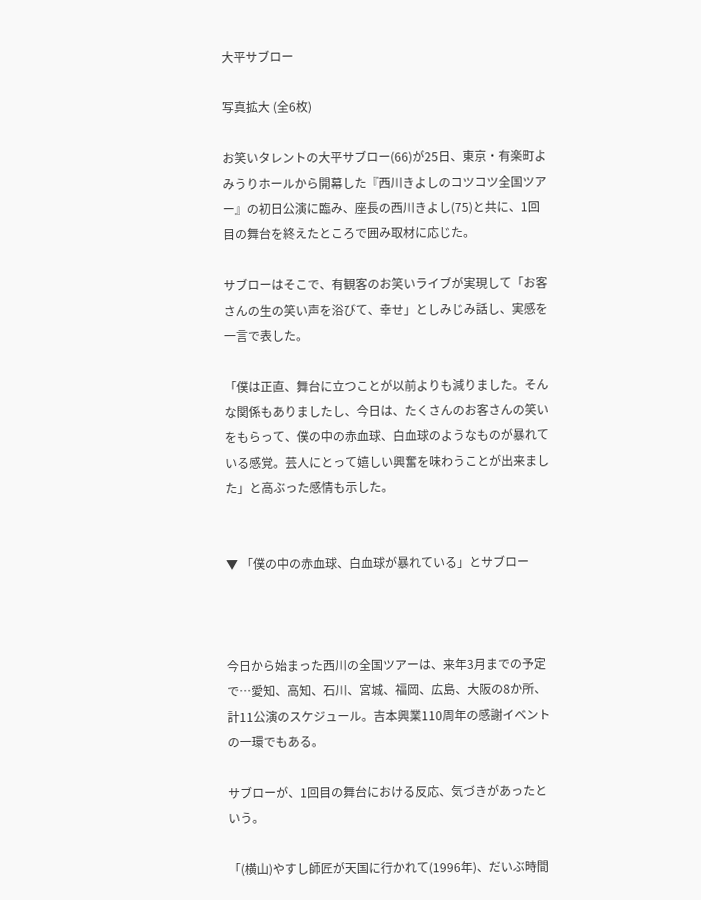大平サブロー

写真拡大 (全6枚)

お笑いタレントの大平サブロー(66)が25日、東京・有楽町よみうりホールから開幕した『西川きよしのコツコツ全国ツアー』の初日公演に臨み、座長の西川きよし(75)と共に、1回目の舞台を終えたところで囲み取材に応じた。

サブローはそこで、有観客のお笑いライブが実現して「お客さんの生の笑い声を浴びて、幸せ」としみじみ話し、実感を一言で表した。

「僕は正直、舞台に立つことが以前よりも減りました。そんな関係もありましたし、今日は、たくさんのお客さんの笑いをもらって、僕の中の赤血球、白血球のようなものが暴れている感覚。芸人にとって嬉しい興奮を味わうことが出来ました」と高ぶった感情も示した。


▼ 「僕の中の赤血球、白血球が暴れている」とサブロー



今日から始まった西川の全国ツアーは、来年3月までの予定で…愛知、高知、石川、宮城、福岡、広島、大阪の8か所、計11公演のスケジュール。吉本興業110周年の感謝イベントの一環でもある。

サブローが、1回目の舞台における反応、気づきがあったという。

「(横山)やすし師匠が天国に行かれて(1996年)、だいぶ時間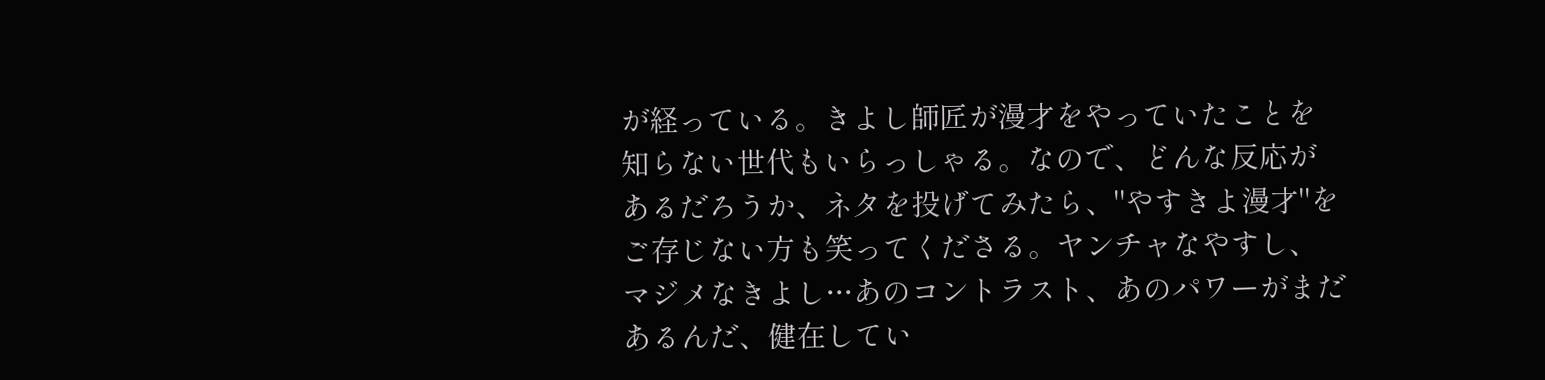が経っている。きよし師匠が漫才をやっていたことを知らない世代もいらっしゃる。なので、どんな反応があるだろうか、ネタを投げてみたら、"やすきよ漫才"をご存じない方も笑ってくださる。ヤンチャなやすし、マジメなきよし…あのコントラスト、あのパワーがまだあるんだ、健在してい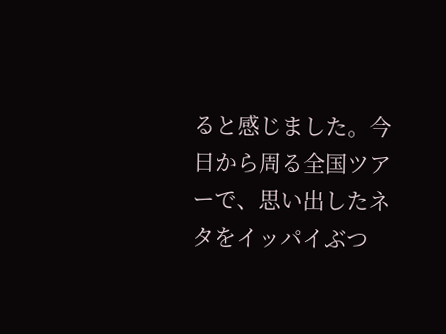ると感じました。今日から周る全国ツアーで、思い出したネタをイッパイぶつ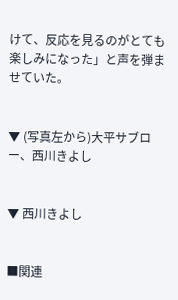けて、反応を見るのがとても楽しみになった」と声を弾ませていた。


▼ (写真左から)大平サブロー、西川きよし


▼ 西川きよし


■関連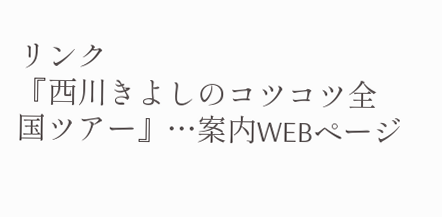リンク
『西川きよしのコツコツ全国ツアー』…案内WEBページ